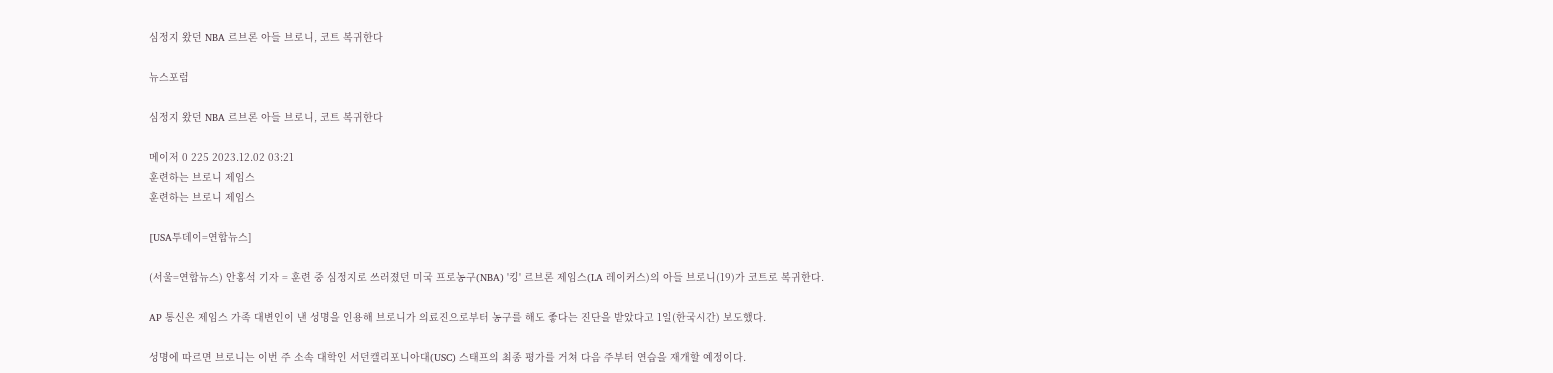심정지 왔던 NBA 르브론 아들 브로니, 코트 복귀한다

뉴스포럼

심정지 왔던 NBA 르브론 아들 브로니, 코트 복귀한다

메이저 0 225 2023.12.02 03:21
훈련하는 브로니 제임스
훈련하는 브로니 제임스

[USA투데이=연합뉴스]

(서울=연합뉴스) 안홍석 기자 = 훈련 중 심정지로 쓰러졌던 미국 프로농구(NBA) '킹' 르브론 제임스(LA 레이커스)의 아들 브로니(19)가 코트로 복귀한다.

AP 통신은 제임스 가족 대변인이 낸 성명을 인용해 브로니가 의료진으로부터 농구를 해도 좋다는 진단을 받았다고 1일(한국시간) 보도했다.

성명에 따르면 브로니는 이번 주 소속 대학인 서던캘리포니아대(USC) 스태프의 최종 평가를 거쳐 다음 주부터 연습을 재개할 예정이다.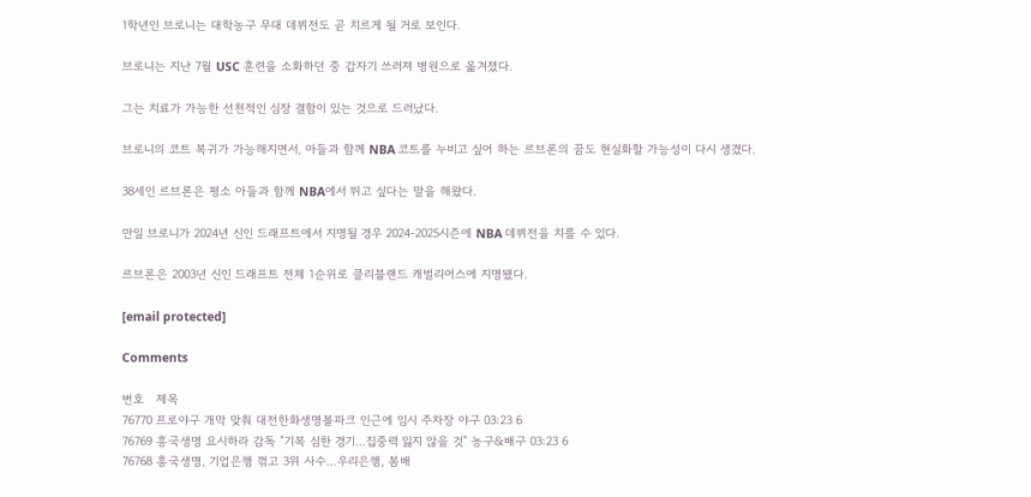1학년인 브로니는 대학농구 무대 데뷔전도 곧 치르게 될 거로 보인다.

브로니는 지난 7월 USC 훈련을 소화하던 중 갑자기 쓰러져 병원으로 옮겨졌다.

그는 치료가 가능한 선천적인 심장 결함이 있는 것으로 드러났다.

브로니의 코트 복귀가 가능해지면서, 아들과 함께 NBA 코트를 누비고 싶어 하는 르브론의 꿈도 현실화할 가능성이 다시 생겼다.

38세인 르브론은 평소 아들과 함께 NBA에서 뛰고 싶다는 말을 해왔다.

만일 브로니가 2024년 신인 드래프트에서 지명될 경우 2024-2025시즌에 NBA 데뷔전을 치를 수 있다.

르브론은 2003년 신인 드래프트 전체 1순위로 클리블랜드 캐벌리어스에 지명됐다.

[email protected]

Comments

번호   제목
76770 프로야구 개막 맞춰 대전한화생명볼파크 인근에 임시 주차장 야구 03:23 6
76769 흥국생명 요시하라 감독 "기복 심한 경기…집중력 잃지 않을 것" 농구&배구 03:23 6
76768 흥국생명, 기업은행 꺾고 3위 사수…우리은행, 봄배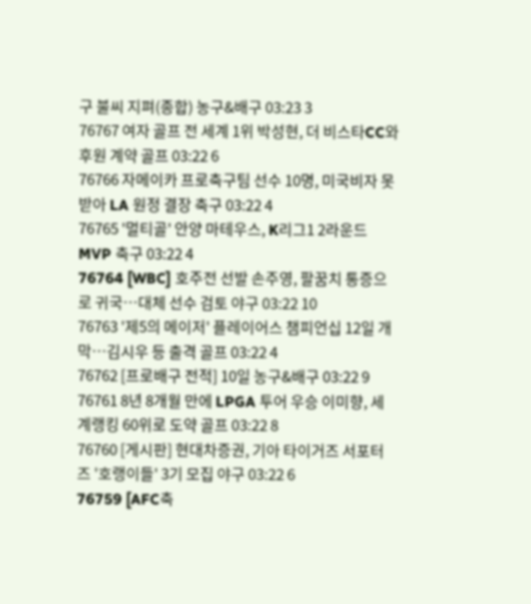구 불씨 지펴(종합) 농구&배구 03:23 3
76767 여자 골프 전 세계 1위 박성현, 더 비스타CC와 후원 계약 골프 03:22 6
76766 자메이카 프로축구팀 선수 10명, 미국비자 못 받아 LA 원정 결장 축구 03:22 4
76765 '멀티골' 안양 마테우스, K리그1 2라운드 MVP 축구 03:22 4
76764 [WBC] 호주전 선발 손주영, 팔꿈치 통증으로 귀국…대체 선수 검토 야구 03:22 10
76763 '제5의 메이저' 플레이어스 챔피언십 12일 개막…김시우 등 출격 골프 03:22 4
76762 [프로배구 전적] 10일 농구&배구 03:22 9
76761 8년 8개월 만에 LPGA 투어 우승 이미향, 세계랭킹 60위로 도약 골프 03:22 8
76760 [게시판] 현대차증권, 기아 타이거즈 서포터즈 '호랭이들' 3기 모집 야구 03:22 6
76759 [AFC축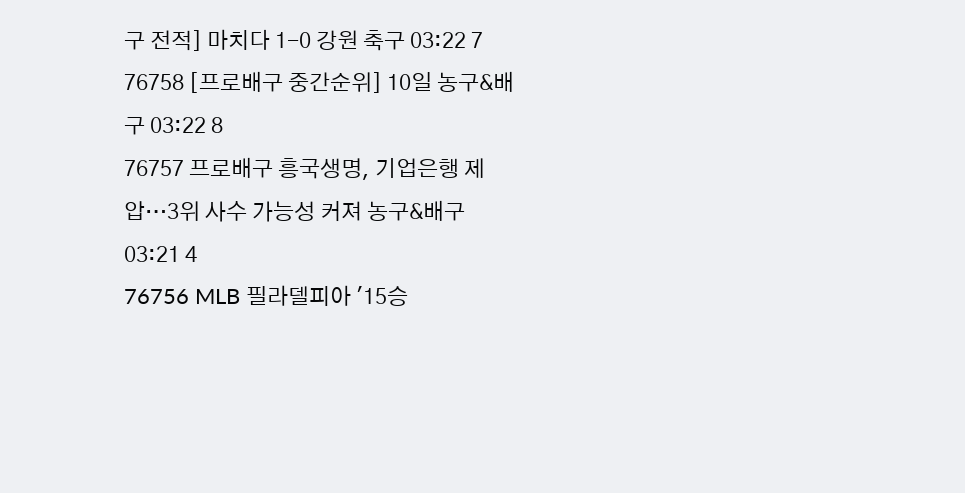구 전적] 마치다 1-0 강원 축구 03:22 7
76758 [프로배구 중간순위] 10일 농구&배구 03:22 8
76757 프로배구 흥국생명, 기업은행 제압…3위 사수 가능성 커져 농구&배구 03:21 4
76756 MLB 필라델피아 '15승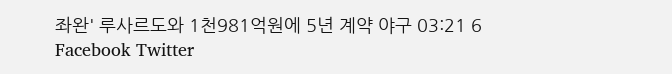좌완' 루사르도와 1천981억원에 5년 계약 야구 03:21 6
Facebook Twitter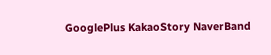GooglePlus KakaoStory NaverBand